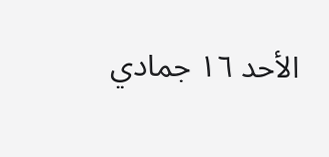الأحد ١٦ جمادي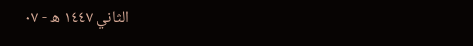الثاني ١٤٤٧ ه - ٠٧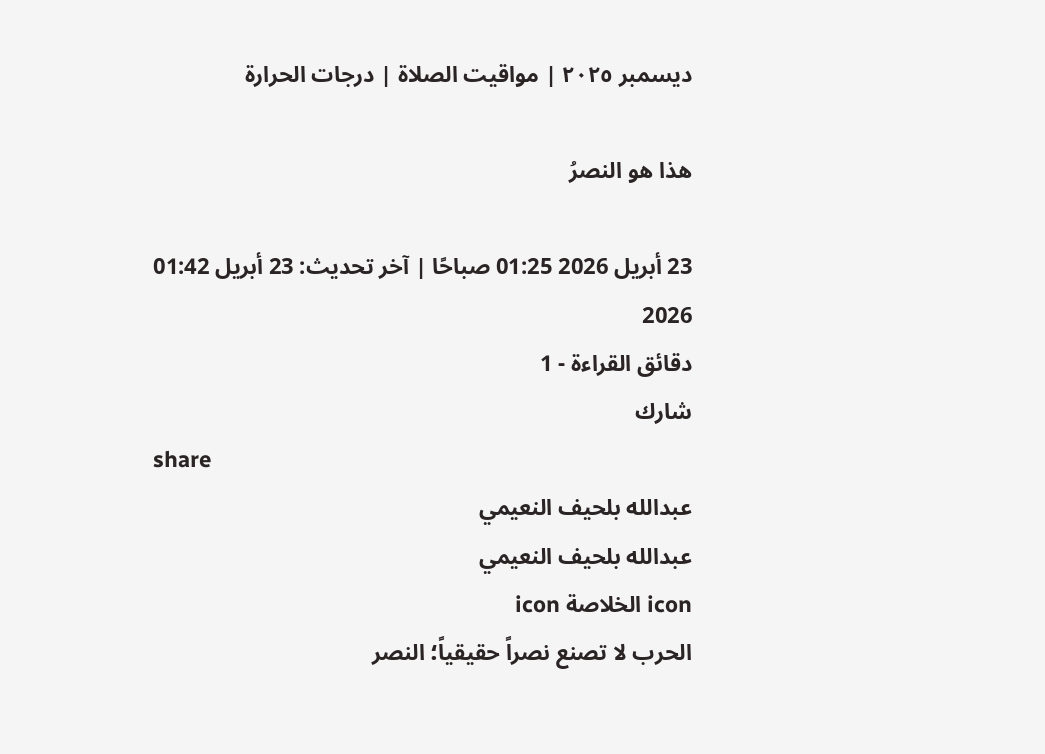ديسمبر ٢٠٢٥ | مواقيت الصلاة | درجات الحرارة

هذا هو النصرُ

23 أبريل 2026 01:25 صباحًا | آخر تحديث: 23 أبريل 01:42 2026
دقائق القراءة - 1
شارك
share
عبدالله بلحيف النعيمي
عبدالله بلحيف النعيمي
icon الخلاصة icon
الحرب لا تصنع نصراً حقيقياً؛ النصر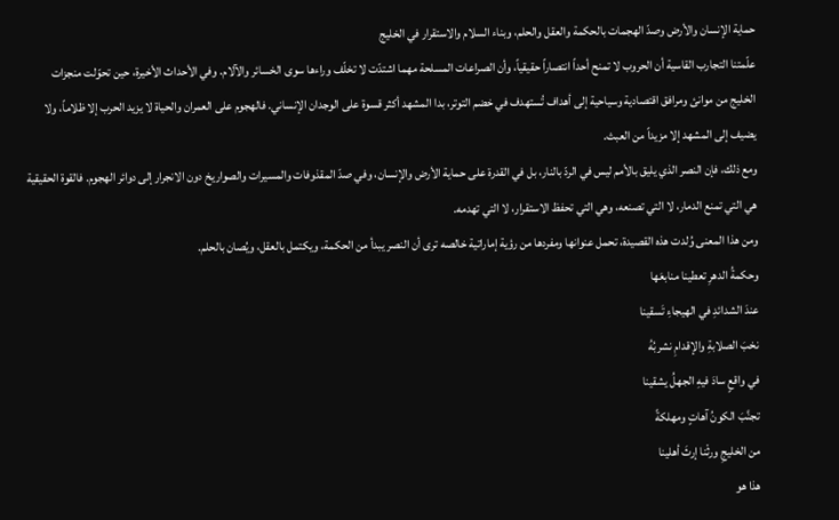حماية الإنسان والأرض وصدّ الهجمات بالحكمة والعقل والحلم، وبناء السلام والاستقرار في الخليج
علّمتنا التجارب القاسية أن الحروب لا تمنح أحداً انتصاراً حقيقياً، وأن الصراعات المسلحة مهما اشتدّت لا تخلّف وراءها سوى الخسائر والآلام. وفي الأحداث الأخيرة، حين تحوّلت منجزات الخليج من موانئ ومرافق اقتصادية وسياحية إلى أهداف تُستهدف في خضم التوتر، بدا المشهد أكثر قسوة على الوجدان الإنساني. فالهجوم على العمران والحياة لا يزيد الحرب إلا ظلاماً، ولا يضيف إلى المشهد إلا مزيداً من العبث.
ومع ذلك، فإن النصر الذي يليق بالأمم ليس في الردّ بالنار، بل في القدرة على حماية الأرض والإنسان، وفي صدّ المقذوفات والمسيرات والصواريخ دون الانجرار إلى دوائر الهجوم. فالقوة الحقيقية هي التي تمنع الدمار، لا التي تصنعه، وهي التي تحفظ الاستقرار، لا التي تهدمه.
ومن هذا المعنى وُلدت هذه القصيدة، تحمل عنوانها ومفردها من رؤية إماراتية خالصه ترى أن النصر يبدأ من الحكمة، ويكتمل بالعقل، ويُصان بالحلم.
وحكمةُ الدهرِ تعطينا منابعَها
عندَ الشدائدِ في الهيجاءِ تَسقينا
نخبَ الصلابةِ والإقدامِ نشربُهُ
في واقعٍ سادَ فيهِ الجهلُ يشقينا
تجنَّبَ الكونُ آهاتٍ ومهلكةً
من الخليجِ ورثْنا إرثَ أهلينا
هذا هو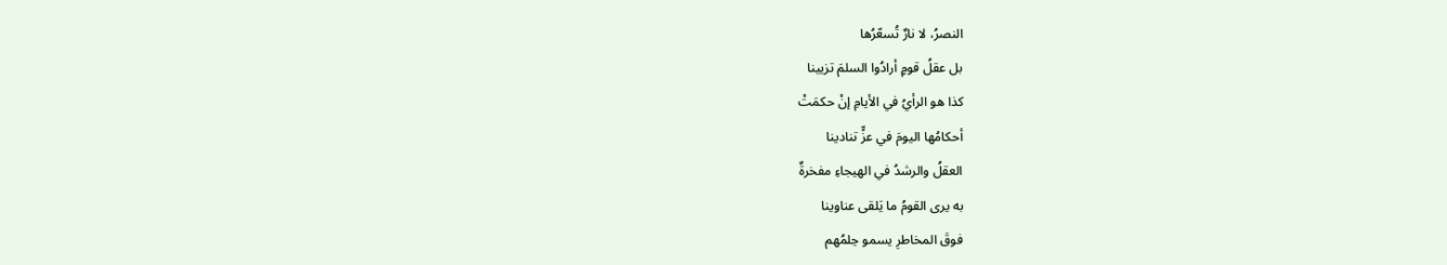النصرُ، لا نارٌ تُسعّرُها
بل عقلُ قومٍ أرادُوا السلمَ تزيينا
كذا هو الرأيُ في الأيامِ إنْ حكمَتْ
أحكامُها اليومَ في عزٍّ تنادينا
العقلُ والرشدُ في الهيجاءِ مفخرةٌ
به يرى القومُ ما يَلقى عناوينا
فوقَ المخاطرِ يسمو حِلمُهم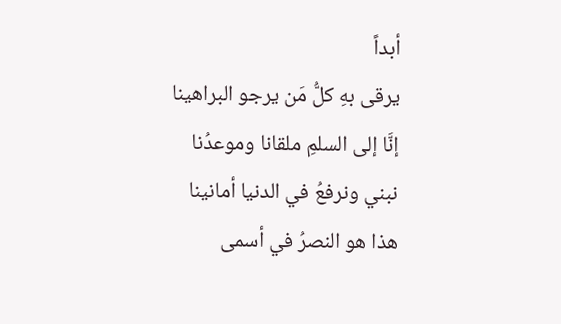أبداً
يرقى بهِ كلُّ مَن يرجو البراهينا
إنَّا إلى السلمِ ملقانا وموعدُنا
نبني ونرفعُ في الدنيا أمانينا
هذا هو النصرُ في أسمى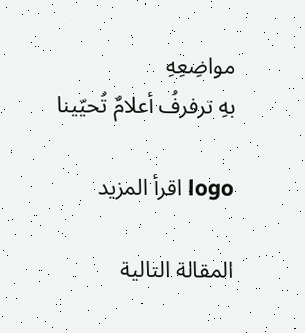مواضِعِهِ
بهِ ترفرفُ أعلامٌ تُحيّينا

logo اقرأ المزيد

المقالة التالية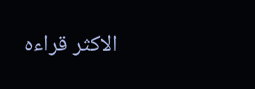الاكثر قراءه